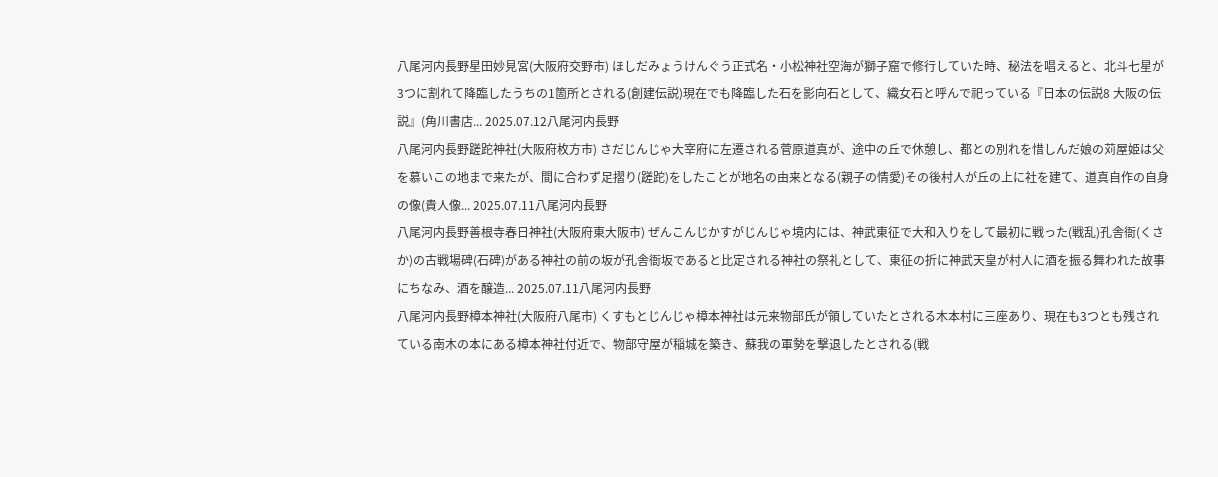八尾河内長野星田妙見宮(大阪府交野市) ほしだみょうけんぐう正式名・小松神社空海が獅子窟で修行していた時、秘法を唱えると、北斗七星が3つに割れて降臨したうちの1箇所とされる(創建伝説)現在でも降臨した石を影向石として、織女石と呼んで祀っている『日本の伝説8 大阪の伝説』(角川書店... 2025.07.12八尾河内長野
八尾河内長野蹉跎神社(大阪府枚方市) さだじんじゃ大宰府に左遷される菅原道真が、途中の丘で休憩し、都との別れを惜しんだ娘の苅屋姫は父を慕いこの地まで来たが、間に合わず足摺り(蹉跎)をしたことが地名の由来となる(親子の情愛)その後村人が丘の上に社を建て、道真自作の自身の像(貴人像... 2025.07.11八尾河内長野
八尾河内長野善根寺春日神社(大阪府東大阪市) ぜんこんじかすがじんじゃ境内には、神武東征で大和入りをして最初に戦った(戦乱)孔舎衙(くさか)の古戦場碑(石碑)がある神社の前の坂が孔舎衙坂であると比定される神社の祭礼として、東征の折に神武天皇が村人に酒を振る舞われた故事にちなみ、酒を醸造... 2025.07.11八尾河内長野
八尾河内長野樟本神社(大阪府八尾市) くすもとじんじゃ樟本神社は元来物部氏が領していたとされる木本村に三座あり、現在も3つとも残されている南木の本にある樟本神社付近で、物部守屋が稲城を築き、蘇我の軍勢を撃退したとされる(戦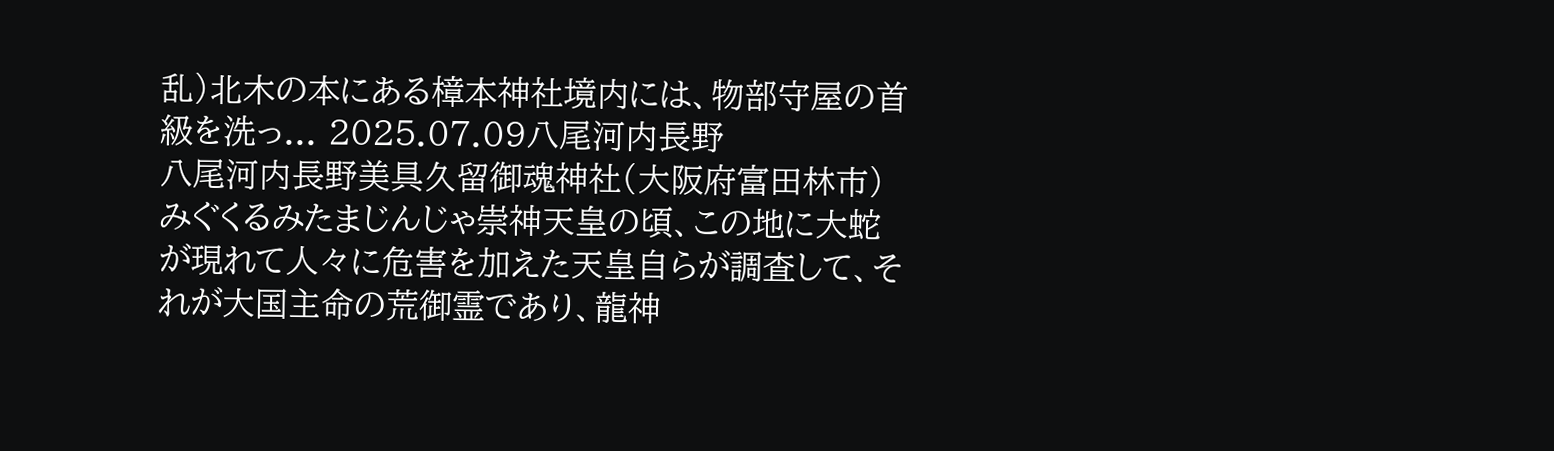乱)北木の本にある樟本神社境内には、物部守屋の首級を洗っ... 2025.07.09八尾河内長野
八尾河内長野美具久留御魂神社(大阪府富田林市) みぐくるみたまじんじゃ崇神天皇の頃、この地に大蛇が現れて人々に危害を加えた天皇自らが調査して、それが大国主命の荒御霊であり、龍神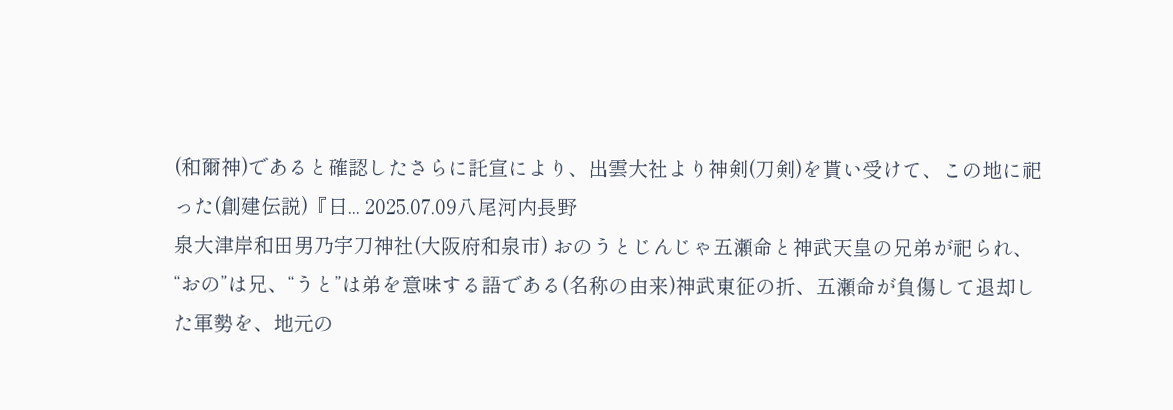(和爾神)であると確認したさらに託宣により、出雲大社より神剣(刀剣)を貰い受けて、この地に祀った(創建伝説)『日... 2025.07.09八尾河内長野
泉大津岸和田男乃宇刀神社(大阪府和泉市) おのうとじんじゃ五瀬命と神武天皇の兄弟が祀られ、“おの”は兄、“うと”は弟を意味する語である(名称の由来)神武東征の折、五瀬命が負傷して退却した軍勢を、地元の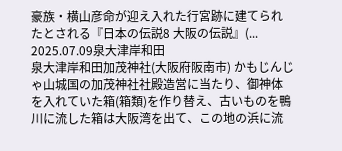豪族・横山彦命が迎え入れた行宮跡に建てられたとされる『日本の伝説8 大阪の伝説』(... 2025.07.09泉大津岸和田
泉大津岸和田加茂神社(大阪府阪南市) かもじんじゃ山城国の加茂神社社殿造営に当たり、御神体を入れていた箱(箱類)を作り替え、古いものを鴨川に流した箱は大阪湾を出て、この地の浜に流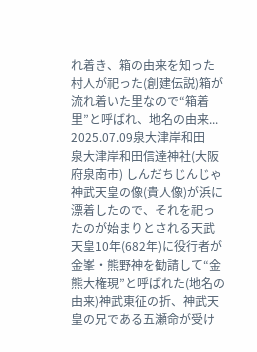れ着き、箱の由来を知った村人が祀った(創建伝説)箱が流れ着いた里なので“箱着里”と呼ばれ、地名の由来... 2025.07.09泉大津岸和田
泉大津岸和田信達神社(大阪府泉南市) しんだちじんじゃ神武天皇の像(貴人像)が浜に漂着したので、それを祀ったのが始まりとされる天武天皇10年(682年)に役行者が金峯・熊野神を勧請して“金熊大権現”と呼ばれた(地名の由来)神武東征の折、神武天皇の兄である五瀬命が受け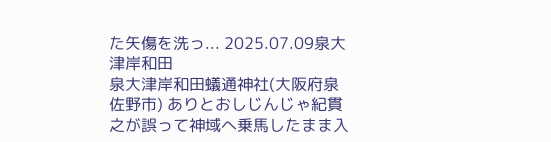た矢傷を洗っ... 2025.07.09泉大津岸和田
泉大津岸和田蟻通神社(大阪府泉佐野市) ありとおしじんじゃ紀貫之が誤って神域へ乗馬したまま入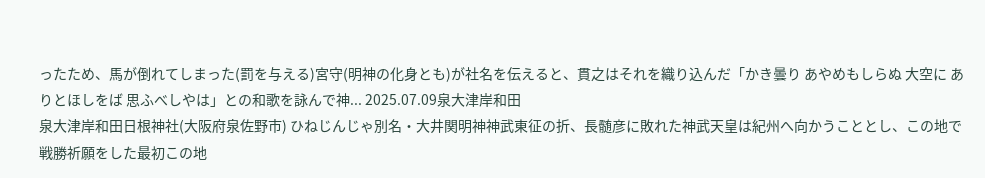ったため、馬が倒れてしまった(罰を与える)宮守(明神の化身とも)が社名を伝えると、貫之はそれを織り込んだ「かき曇り あやめもしらぬ 大空に ありとほしをば 思ふべしやは」との和歌を詠んで神... 2025.07.09泉大津岸和田
泉大津岸和田日根神社(大阪府泉佐野市) ひねじんじゃ別名・大井関明神神武東征の折、長髄彦に敗れた神武天皇は紀州へ向かうこととし、この地で戦勝祈願をした最初この地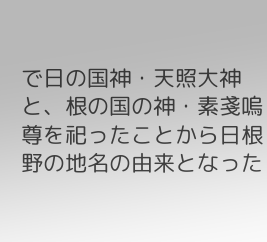で日の国神・天照大神と、根の国の神・素戔嗚尊を祀ったことから日根野の地名の由来となった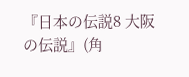『日本の伝説8 大阪の伝説』(角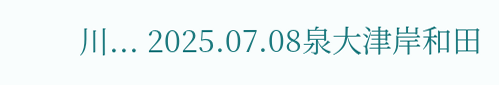川... 2025.07.08泉大津岸和田